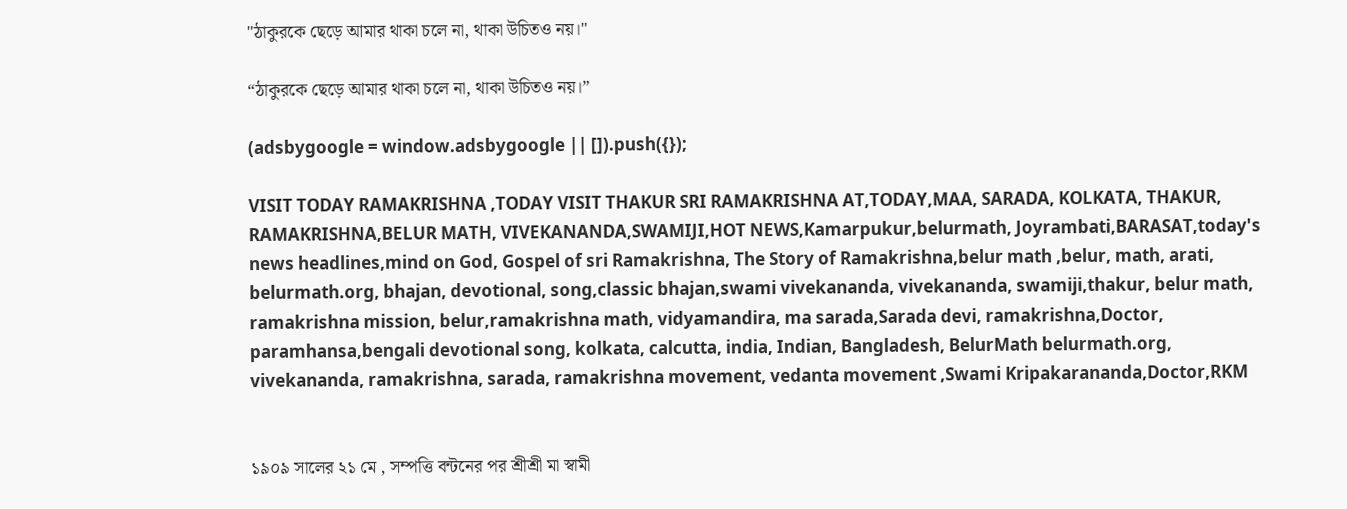"ঠাকুরকে ছেড়ে আমার থাকা চলে না, থাকা উচিতও নয়।"

“ঠাকুরকে ছেড়ে আমার থাকা চলে না, থাকা উচিতও নয়।”

(adsbygoogle = window.adsbygoogle || []).push({});

VISIT TODAY RAMAKRISHNA ,TODAY VISIT THAKUR SRI RAMAKRISHNA AT,TODAY,MAA, SARADA, KOLKATA, THAKUR, RAMAKRISHNA,BELUR MATH, VIVEKANANDA,SWAMIJI,HOT NEWS,Kamarpukur,belurmath, Joyrambati,BARASAT,today's news headlines,mind on God, Gospel of sri Ramakrishna, The Story of Ramakrishna,belur math ,belur, math, arati, belurmath.org, bhajan, devotional, song,classic bhajan,swami vivekananda, vivekananda, swamiji,thakur, belur math, ramakrishna mission, belur,ramakrishna math, vidyamandira, ma sarada,Sarada devi, ramakrishna,Doctor, paramhansa,bengali devotional song, kolkata, calcutta, india, Indian, Bangladesh, BelurMath belurmath.org,  vivekananda, ramakrishna, sarada, ramakrishna movement, vedanta movement ,Swami Kripakarananda,Doctor,RKM


১৯০৯ সালের ২১ মে , সম্পত্তি বন্টনের পর শ্রীশ্রী মা স্বামী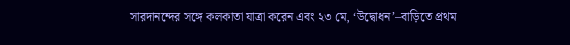সারদানন্দের সঙ্গে কলকাতা যাত্রা করেন এবং ২৩ মে, ‘উদ্বোধন’–বাড়িতে প্রথম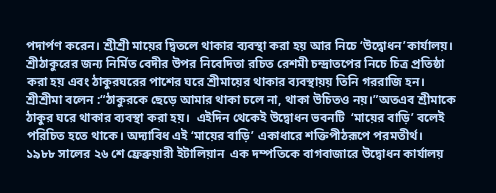পদার্পণ করেন। শ্রীশ্রী মায়ের দ্বিতলে থাকার ব্যবস্থা করা হয় আর নিচে ‘উদ্বোধন’কার্যালয়। শ্রীঠাকুরের জন্য নির্মিত বেদীর উপর নিবেদিতা রচিত রেশমী চন্দ্রাতপের নিচে চিত্র প্রতিষ্ঠা করা হয় এবং ঠাকুরঘরের পাশের ঘরে শ্রীমায়ের থাকার ব্যবস্থায়য় তিনি গররাজি হন। শ্রীশ্রীমা বলেন :“ঠাকুরকে ছেড়ে আমার থাকা চলে না, থাকা উচিতও নয়।”অতএব শ্রীমাকে ঠাকুর ঘরে থাকার ব্যবস্থা করা হয়।  এইদিন থেকেই উদ্বোধন ভবনটি  ‘মায়ের বাড়ি’ বলেই পরিচিত হতে থাকে। অদ্যাবিধ এই ‘মায়ের বাড়ি’ একাধারে শক্তিপীঠরূপে পরমতীর্থ।
১৯৮৮ সালের ২৬ শে ফ্রেব্রুয়ারী ইটালিয়ান  এক দম্পতিকে বাগবাজারে উদ্বোধন কার্যালয়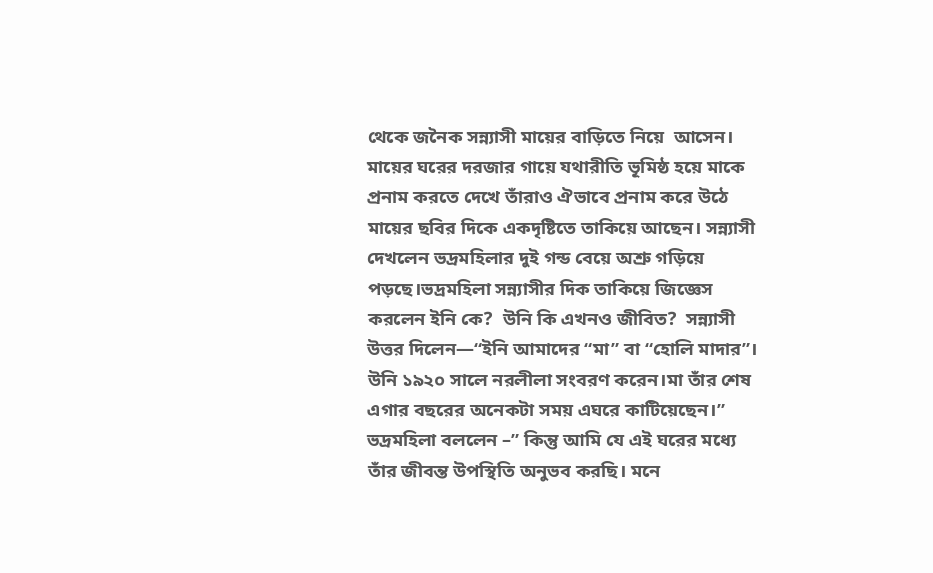থেকে জনৈক সন্ন্যাসী মায়ের বাড়িতে নিয়ে  আসেন। মায়ের ঘরের দরজার গায়ে যথারীতি ভূমিষ্ঠ হয়ে মাকে প্রনাম করতে দেখে তাঁরাও ঐভাবে প্রনাম করে উঠে মায়ের ছবির দিকে একদৃষ্টিতে তাকিয়ে আছেন। সন্ন্যাসী দেখলেন ভদ্রমহিলার দুই গন্ড বেয়ে অশ্রু গড়িয়ে পড়ছে।ভদ্রমহিলা সন্ন্যাসীর দিক তাকিয়ে জিজ্ঞেস করলেন ইনি কে?  উনি কি এখনও জীবিত?  সন্ন্যাসী উত্তর দিলেন—“ইনি আমাদের “মা” বা “হোলি মাদার”।  উনি ১৯২০ সালে নরলীলা সংবরণ করেন।মা তাঁর শেষ এগার বছরের অনেকটা সময় এঘরে কাটিয়েছেন।”
ভদ্রমহিলা বললেন –” কিন্তু আমি যে এই ঘরের মধ্যে তাঁর জীবন্ত উপস্থিতি অনুভব করছি। মনে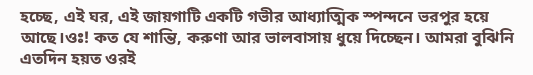হচ্ছে, এই ঘর, এই জায়গাটি একটি গভীর আধ্যাত্মিক স্পন্দনে ভরপুর হয়ে আছে।ওঃ! কত যে শান্তি, করুণা আর ভালবাসায় ধুয়ে দিচ্ছেন। আমরা বুঝিনি এতদিন হয়ত ওরই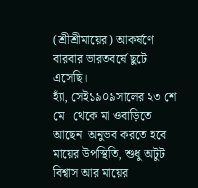(শ্রীশ্রীমায়ের) আকর্ষণে বারবার ভারতবর্ষে ছুটে এসেছি।
হ্যাঁ, সেই১৯০৯সালের ২৩ শে মে   থেকে মা ওবাড়িতে আছেন  অনুভব করতে হবে মায়ের উপস্থিতি, শুধু অটুট বিশ্বাস আর মায়ের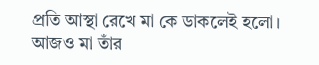প্রতি আস্থা রেখে মা কে ডাকলেই হলো। আজও মা তাঁর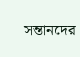সন্তানদের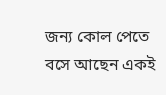জন্য কোল পেতে বসে আছেন একই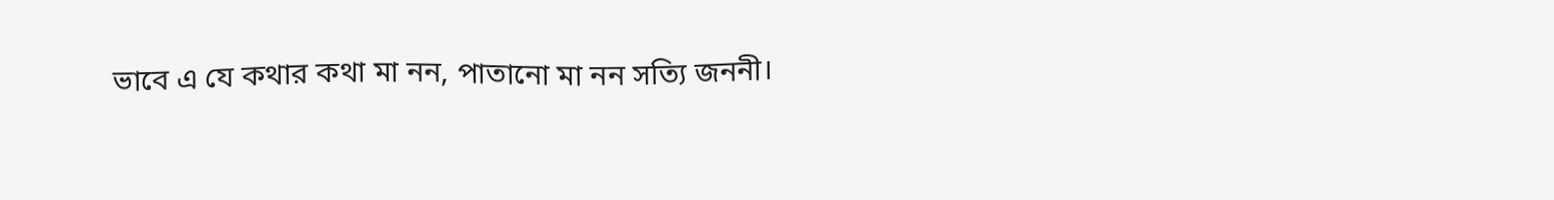ভাবে এ যে কথার কথা মা নন, পাতানো মা নন সত্যি জননী।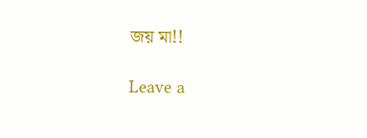জয় মা!!

Leave a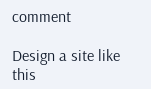comment

Design a site like this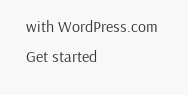with WordPress.com
Get started